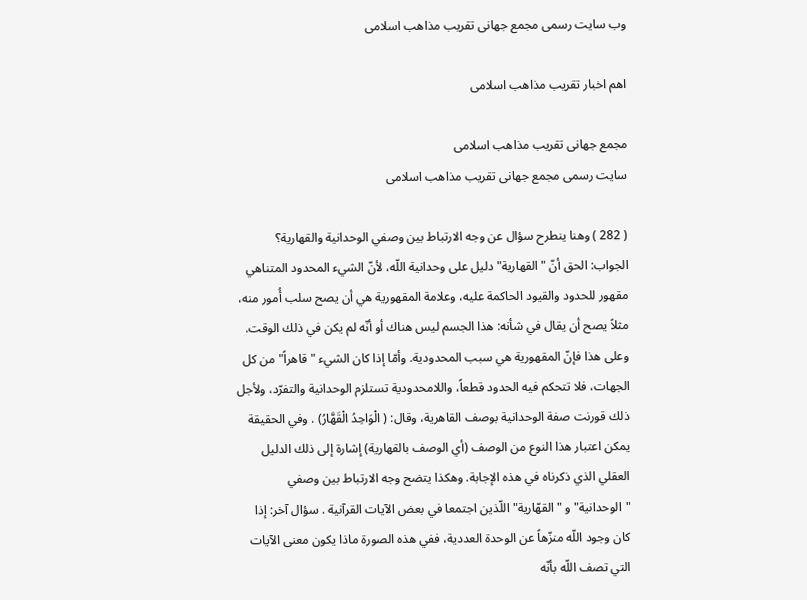وب سایت رسمی مجمع جهانى تقريب مذاهب اسلامى

اهم اخبار تقریب مذاهب اسلامی

مجمع جهانى تقريب مذاهب اسلامى
سایت رسمی مجمع جهانى تقريب مذاهب اسلامى

( 282 ) وهنا ينطرح سؤال عن وجه الارتباط بين وصفي الوحدانية والقهارية؟ الجواب: الحق أنّ "القهارية" دليل على وحدانية اللّه، لأنّ الشيء المحدود المتناهي مقهور للحدود والقيود الحاكمة عليه، وعلامة المقهورية هي أن يصح سلب أُمور منه، مثلاً يصح أن يقال في شأنه: هذا الجسم ليس هناك أو أنّه لم يكن في ذلك الوقت. وعلى هذا فإنّ المقهورية هي سبب المحدودية. وأمّا إذا كان الشيء "قاهراً" من كل الجهات، فلا تتحكم فيه الحدود قطعاً، واللامحدودية تستلزم الوحدانية والتفرّد، ولأجل ذلك قورنت صفة الوحدانية بوصف القاهرية، وقال: ( الْوَاحِدُ الْقَهَّارُ) . وفي الحقيقة يمكن اعتبار هذا النوع من الوصف (أي الوصف بالقهارية) إشارة إلى ذلك الدليل العقلي الذي ذكرناه في هذه الإجابة. وهكذا يتضح وجه الارتباط بين وصفي "الوحدانية" و "القهّارية" اللّذين اجتمعا في بعض الآيات القرآنية . سؤال آخر: إذا كان وجود اللّه منزّهاً عن الوحدة العددية، ففي هذه الصورة ماذا يكون معنى الآيات التي تصف اللّه بأنّه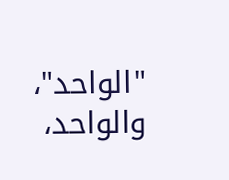"الواحد"، والواحد،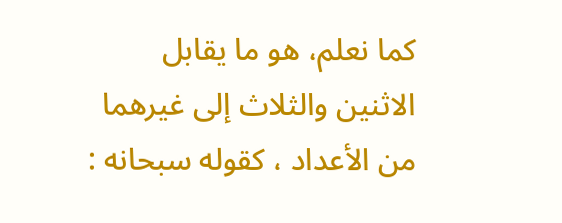كما نعلم، هو ما يقابل الاثنين والثلاث إلى غيرهما من الأعداد ، كقوله سبحانه :